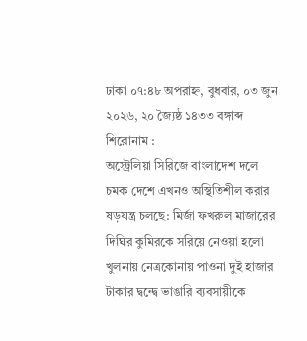ঢাকা ০৭:৪৮ অপরাহ্ন, বুধবার, ০৩ জুন ২০২৬, ২০ জ্যৈষ্ঠ ১৪৩৩ বঙ্গাব্দ
শিরোনাম :
অস্ট্রেলিয়া সিরিজে বাংলাদেশ দলে চমক দেশে এখনও অস্থিতিশীল করার ষড়যন্ত্র চলছে: মির্জা ফখরুল মাজারের দিঘির কুমিরকে সরিয়ে নেওয়া হলো খুলনায় নেত্রকোনায় পাওনা দুই হাজার টাকার দ্বন্দ্বে ভাঙারি ব্যবসায়ীকে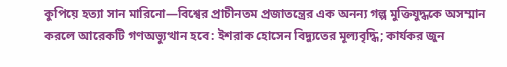কুপিয়ে হত্যা সান মারিনো—বিশ্বের প্রাচীনতম প্রজাতন্ত্রের এক অনন্য গল্প মুক্তিযুদ্ধকে অসম্মান করলে আরেকটি গণঅভ্যুত্থান হবে: ইশরাক হোসেন বিদ্যুতের মূল্যবৃদ্ধি; কার্যকর জুন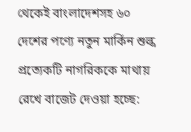থেকেই বাংলাদেশসহ ৬০ দেশের পণ্যে নতুন মার্কিন শুল্ক প্রত্যেকটি নাগরিককে মাথায় রেখে বাজেট দেওয়া হচ্ছে: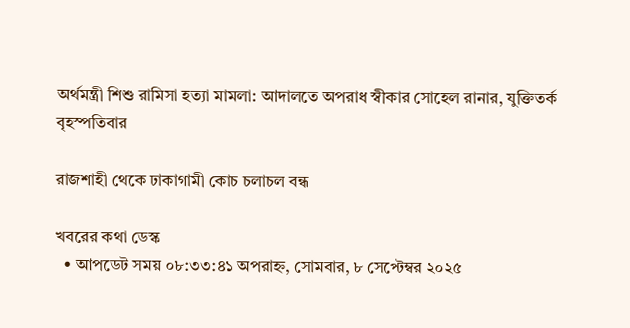অর্থমন্ত্রী শিশু রামিসা হত্যা মামলা: আদালতে অপরাধ স্বীকার সোহেল রানার, যুক্তিতর্ক বৃহস্পতিবার

রাজশাহী থেকে ঢাকাগামী কোচ চলাচল বন্ধ

খবরের কথা ডেস্ক
  • আপডেট সময় ০৮:৩৩:৪১ অপরাহ্ন, সোমবার, ৮ সেপ্টেম্বর ২০২৫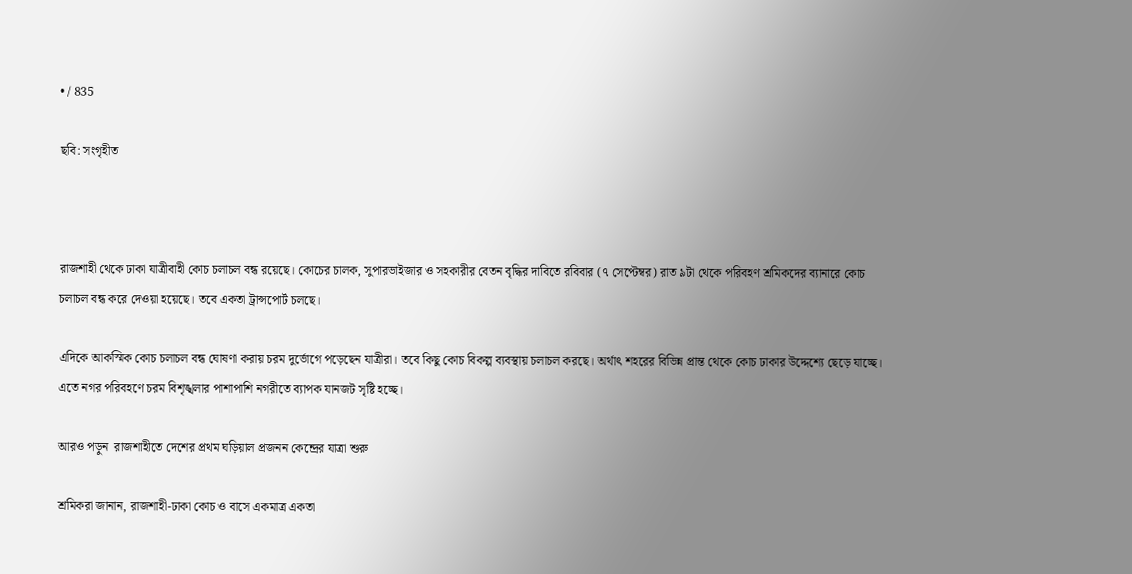• / 835

ছবি: সংগৃহীত



রাজশাহী থেকে ঢাকা যাত্রীবাহী কোচ চলাচল বন্ধ রয়েছে। কোচের চালক, সুপারভাইজার ও সহকারীর বেতন বৃদ্ধির দাবিতে রবিবার (৭ সেপ্টেম্বর) রাত ৯টা থেকে পরিবহণ শ্রমিকদের ব্যানারে কোচ চলাচল বন্ধ করে দেওয়া হয়েছে। তবে একতা ট্রান্সপোর্ট চলছে।

এদিকে আকস্মিক কোচ চলাচল বন্ধ ঘোষণা করায় চরম দুর্ভোগে পড়েছেন যাত্রীরা। তবে কিছু কোচ বিকল্প ব্যবস্থায় চলাচল করছে। অর্থাৎ শহরের বিভিন্ন প্রান্ত থেকে কোচ ঢাকার উদ্দেশ্যে ছেড়ে যাচ্ছে। এতে নগর পরিবহণে চরম বিশৃঙ্খলার পাশাপাশি নগরীতে ব্যাপক যানজট সৃষ্টি হচ্ছে।

আরও পড়ুন  রাজশাহীতে দেশের প্রথম ঘড়িয়াল প্রজনন কেন্দ্রের যাত্রা শুরু

শ্রমিকরা জানান, রাজশাহী-ঢাকা কোচ ও বাসে একমাত্র একতা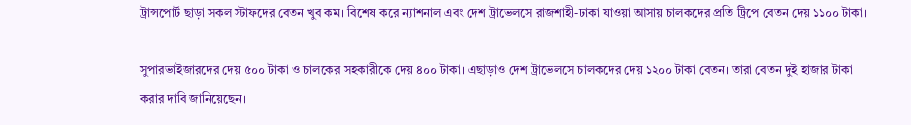ট্রান্সপোর্ট ছাড়া সকল স্টাফদের বেতন খুব কম। বিশেষ করে ন্যাশনাল এবং দেশ ট্রাভেলসে রাজশাহী-ঢাকা যাওয়া আসায় চালকদের প্রতি ট্রিপে বেতন দেয় ১১০০ টাকা।

সুপারভাইজারদের দেয় ৫০০ টাকা ও চালকের সহকারীকে দেয় ৪০০ টাকা। এছাড়াও দেশ ট্রাভেলসে চালকদের দেয় ১২০০ টাকা বেতন। তারা বেতন দুই হাজার টাকা করার দাবি জানিয়েছেন।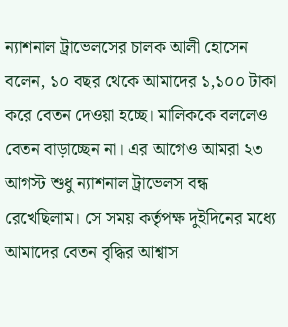ন্যাশনাল ট্রাভেলসের চালক আলী হোসেন বলেন, ১০ বছর থেকে আমাদের ১,১০০ টাকা করে বেতন দেওয়া হচ্ছে। মালিককে বললেও বেতন বাড়াচ্ছেন না। এর আগেও আমরা ২৩ আগস্ট শুধু ন্যাশনাল ট্রাভেলস বন্ধ রেখেছিলাম। সে সময় কর্তৃপক্ষ দুইদিনের মধ্যে আমাদের বেতন বৃদ্ধির আশ্বাস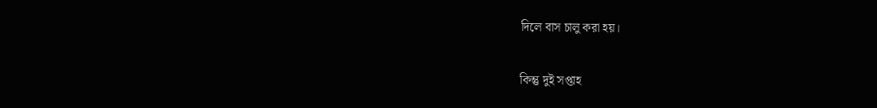দিলে বাস চালু করা হয়।

কিন্তু দুই সপ্তাহ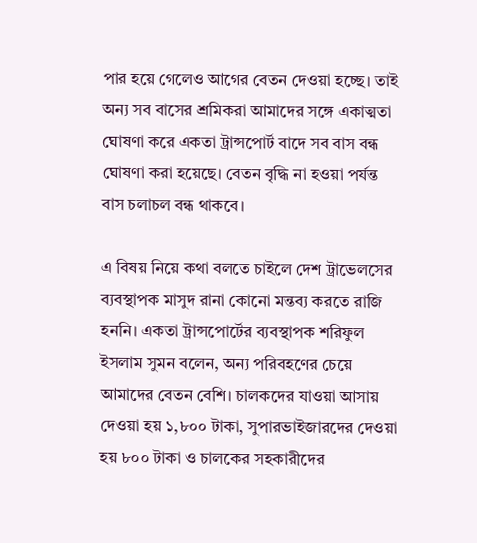পার হয়ে গেলেও আগের বেতন দেওয়া হচ্ছে। তাই অন্য সব বাসের শ্রমিকরা আমাদের সঙ্গে একাত্মতা ঘোষণা করে একতা ট্রান্সপোর্ট বাদে সব বাস বন্ধ ঘোষণা করা হয়েছে। বেতন বৃদ্ধি না হওয়া পর্যন্ত বাস চলাচল বন্ধ থাকবে।

এ বিষয় নিয়ে কথা বলতে চাইলে দেশ ট্রাভেলসের ব্যবস্থাপক মাসুদ রানা কোনো মন্তব্য করতে রাজি হননি। একতা ট্রান্সপোর্টের ব্যবস্থাপক শরিফুল ইসলাম সুমন বলেন, অন্য পরিবহণের চেয়ে আমাদের বেতন বেশি। চালকদের যাওয়া আসায় দেওয়া হয় ১,৮০০ টাকা, সুপারভাইজারদের দেওয়া হয় ৮০০ টাকা ও চালকের সহকারীদের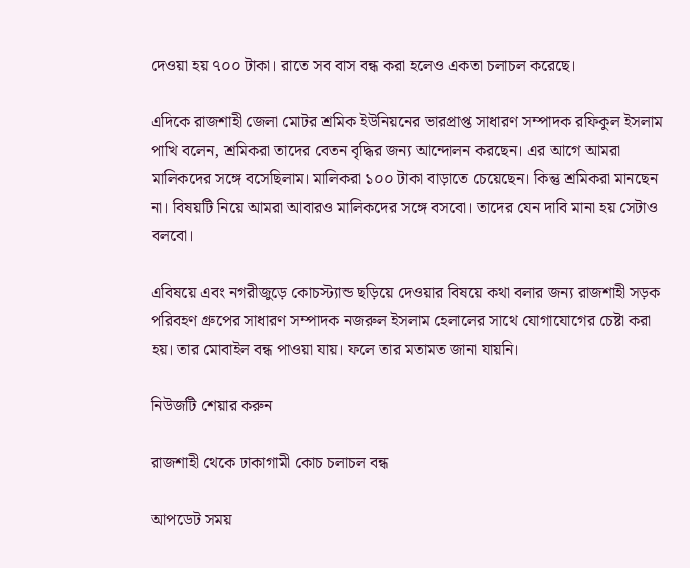দেওয়া হয় ৭০০ টাকা। রাতে সব বাস বন্ধ করা হলেও একতা চলাচল করেছে।

এদিকে রাজশাহী জেলা মোটর শ্রমিক ইউনিয়নের ভারপ্রাপ্ত সাধারণ সম্পাদক রফিকুল ইসলাম পাখি বলেন, শ্রমিকরা তাদের বেতন বৃদ্ধির জন্য আন্দোলন করছেন। এর আগে আমরা মালিকদের সঙ্গে বসেছিলাম। মালিকরা ১০০ টাকা বাড়াতে চেয়েছেন। কিন্তু শ্রমিকরা মানছেন না। বিষয়টি নিয়ে আমরা আবারও মালিকদের সঙ্গে বসবো। তাদের যেন দাবি মানা হয় সেটাও বলবো।

এবিষয়ে এবং নগরীজুড়ে কোচস্ট্যান্ড ছড়িয়ে দেওয়ার বিষয়ে কথা বলার জন্য রাজশাহী সড়ক পরিবহণ গ্রুপের সাধারণ সম্পাদক নজরুল ইসলাম হেলালের সাথে যোগাযোগের চেষ্টা করা হয়। তার মোবাইল বন্ধ পাওয়া যায়। ফলে তার মতামত জানা যায়নি।

নিউজটি শেয়ার করুন

রাজশাহী থেকে ঢাকাগামী কোচ চলাচল বন্ধ

আপডেট সময়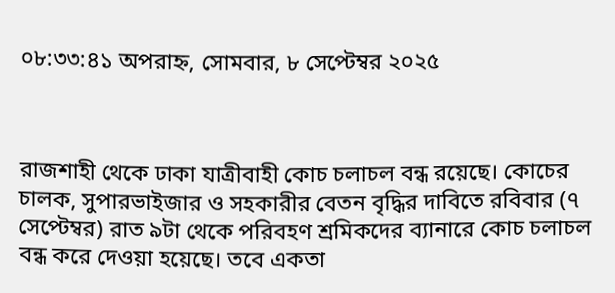০৮:৩৩:৪১ অপরাহ্ন, সোমবার, ৮ সেপ্টেম্বর ২০২৫



রাজশাহী থেকে ঢাকা যাত্রীবাহী কোচ চলাচল বন্ধ রয়েছে। কোচের চালক, সুপারভাইজার ও সহকারীর বেতন বৃদ্ধির দাবিতে রবিবার (৭ সেপ্টেম্বর) রাত ৯টা থেকে পরিবহণ শ্রমিকদের ব্যানারে কোচ চলাচল বন্ধ করে দেওয়া হয়েছে। তবে একতা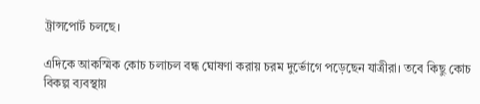ট্রান্সপোর্ট চলছে।

এদিকে আকস্মিক কোচ চলাচল বন্ধ ঘোষণা করায় চরম দুর্ভোগে পড়েছেন যাত্রীরা। তবে কিছু কোচ বিকল্প ব্যবস্থায়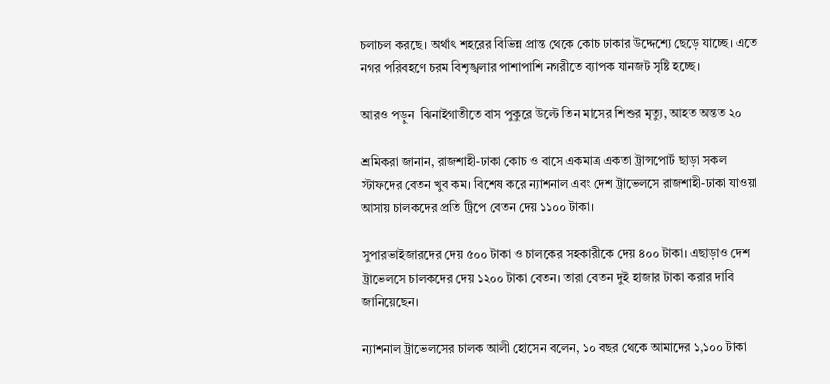চলাচল করছে। অর্থাৎ শহরের বিভিন্ন প্রান্ত থেকে কোচ ঢাকার উদ্দেশ্যে ছেড়ে যাচ্ছে। এতে নগর পরিবহণে চরম বিশৃঙ্খলার পাশাপাশি নগরীতে ব্যাপক যানজট সৃষ্টি হচ্ছে।

আরও পড়ুন  ঝিনাইগাতীতে বাস পুকুরে উল্টে তিন মাসের শিশুর মৃত্যু, আহত অন্তত ২০

শ্রমিকরা জানান, রাজশাহী-ঢাকা কোচ ও বাসে একমাত্র একতা ট্রান্সপোর্ট ছাড়া সকল স্টাফদের বেতন খুব কম। বিশেষ করে ন্যাশনাল এবং দেশ ট্রাভেলসে রাজশাহী-ঢাকা যাওয়া আসায় চালকদের প্রতি ট্রিপে বেতন দেয় ১১০০ টাকা।

সুপারভাইজারদের দেয় ৫০০ টাকা ও চালকের সহকারীকে দেয় ৪০০ টাকা। এছাড়াও দেশ ট্রাভেলসে চালকদের দেয় ১২০০ টাকা বেতন। তারা বেতন দুই হাজার টাকা করার দাবি জানিয়েছেন।

ন্যাশনাল ট্রাভেলসের চালক আলী হোসেন বলেন, ১০ বছর থেকে আমাদের ১,১০০ টাকা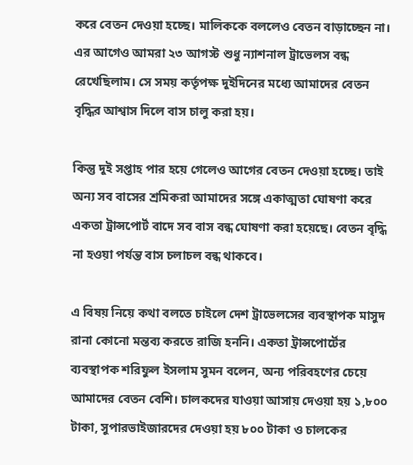করে বেতন দেওয়া হচ্ছে। মালিককে বললেও বেতন বাড়াচ্ছেন না। এর আগেও আমরা ২৩ আগস্ট শুধু ন্যাশনাল ট্রাভেলস বন্ধ রেখেছিলাম। সে সময় কর্তৃপক্ষ দুইদিনের মধ্যে আমাদের বেতন বৃদ্ধির আশ্বাস দিলে বাস চালু করা হয়।

কিন্তু দুই সপ্তাহ পার হয়ে গেলেও আগের বেতন দেওয়া হচ্ছে। তাই অন্য সব বাসের শ্রমিকরা আমাদের সঙ্গে একাত্মতা ঘোষণা করে একতা ট্রান্সপোর্ট বাদে সব বাস বন্ধ ঘোষণা করা হয়েছে। বেতন বৃদ্ধি না হওয়া পর্যন্ত বাস চলাচল বন্ধ থাকবে।

এ বিষয় নিয়ে কথা বলতে চাইলে দেশ ট্রাভেলসের ব্যবস্থাপক মাসুদ রানা কোনো মন্তব্য করতে রাজি হননি। একতা ট্রান্সপোর্টের ব্যবস্থাপক শরিফুল ইসলাম সুমন বলেন, অন্য পরিবহণের চেয়ে আমাদের বেতন বেশি। চালকদের যাওয়া আসায় দেওয়া হয় ১,৮০০ টাকা, সুপারভাইজারদের দেওয়া হয় ৮০০ টাকা ও চালকের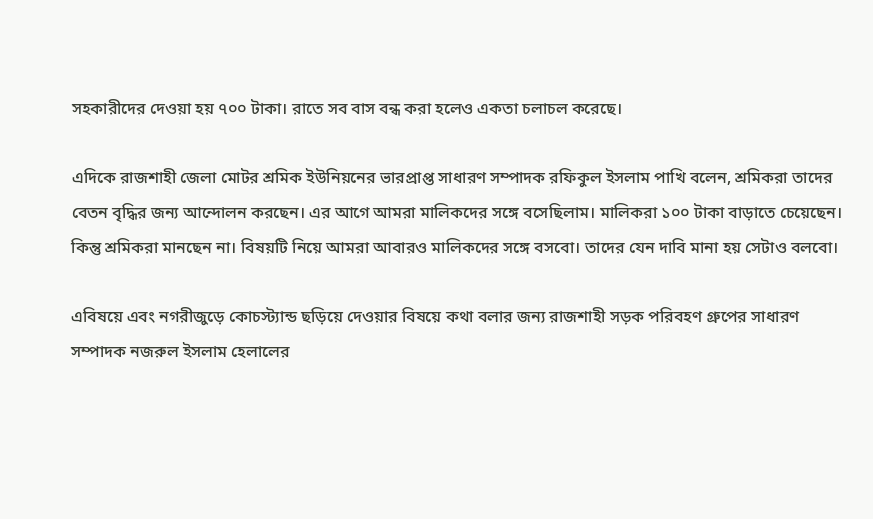সহকারীদের দেওয়া হয় ৭০০ টাকা। রাতে সব বাস বন্ধ করা হলেও একতা চলাচল করেছে।

এদিকে রাজশাহী জেলা মোটর শ্রমিক ইউনিয়নের ভারপ্রাপ্ত সাধারণ সম্পাদক রফিকুল ইসলাম পাখি বলেন, শ্রমিকরা তাদের বেতন বৃদ্ধির জন্য আন্দোলন করছেন। এর আগে আমরা মালিকদের সঙ্গে বসেছিলাম। মালিকরা ১০০ টাকা বাড়াতে চেয়েছেন। কিন্তু শ্রমিকরা মানছেন না। বিষয়টি নিয়ে আমরা আবারও মালিকদের সঙ্গে বসবো। তাদের যেন দাবি মানা হয় সেটাও বলবো।

এবিষয়ে এবং নগরীজুড়ে কোচস্ট্যান্ড ছড়িয়ে দেওয়ার বিষয়ে কথা বলার জন্য রাজশাহী সড়ক পরিবহণ গ্রুপের সাধারণ সম্পাদক নজরুল ইসলাম হেলালের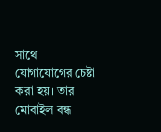সাথে যোগাযোগের চেষ্টা করা হয়। তার মোবাইল বন্ধ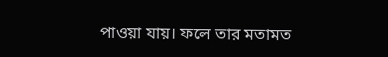পাওয়া যায়। ফলে তার মতামত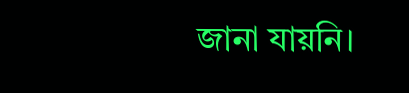জানা যায়নি।